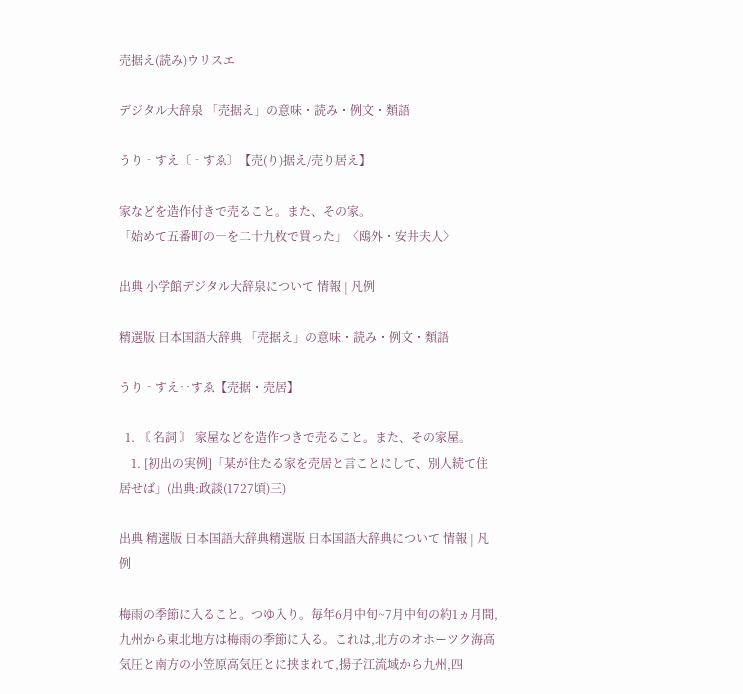売据え(読み)ウリスエ

デジタル大辞泉 「売据え」の意味・読み・例文・類語

うり‐すえ〔‐すゑ〕【売(り)据え/売り居え】

家などを造作付きで売ること。また、その家。
「始めて五番町の―を二十九枚で買った」〈鴎外・安井夫人〉

出典 小学館デジタル大辞泉について 情報 | 凡例

精選版 日本国語大辞典 「売据え」の意味・読み・例文・類語

うり‐すえ‥すゑ【売据・売居】

  1. 〘 名詞 〙 家屋などを造作つきで売ること。また、その家屋。
    1. [初出の実例]「某が住たる家を売居と言ことにして、別人続て住居せば」(出典:政談(1727頃)三)

出典 精選版 日本国語大辞典精選版 日本国語大辞典について 情報 | 凡例

梅雨の季節に入ること。つゆ入り。毎年6月中旬~7月中旬の約1ヵ月間,九州から東北地方は梅雨の季節に入る。これは,北方のオホーツク海高気圧と南方の小笠原高気圧とに挟まれて,揚子江流域から九州,四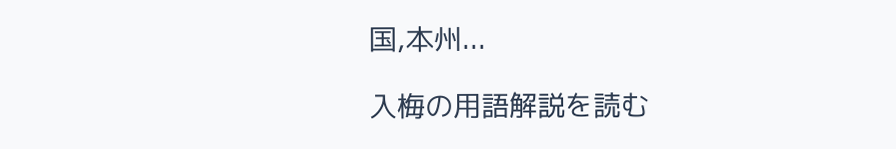国,本州...

入梅の用語解説を読む